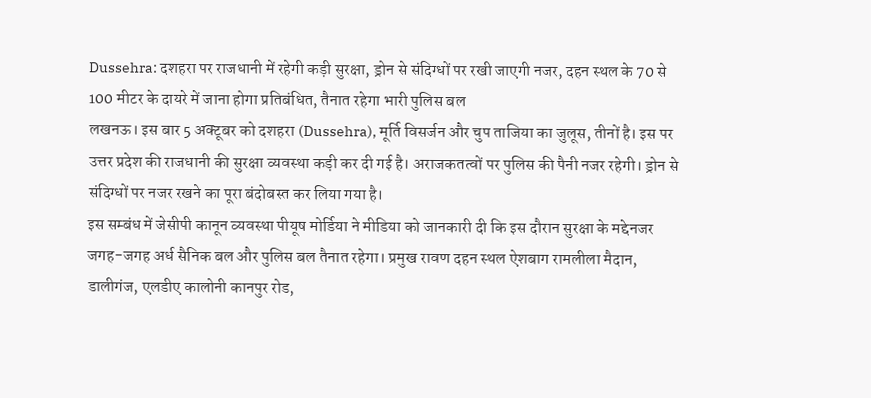Dussehra: दशहरा पर राजधानी में रहेगी कड़ी सुरक्षा, ड्रोन से संदिग्धों पर रखी जाएगी नजर, दहन स्थल के 70 से 100 मीटर के दायरे में जाना होगा प्रतिबंधित, तैनात रहेगा भारी पुलिस बल
लखनऊ। इस बार 5 अक्टूबर को दशहरा (Dussehra), मूर्ति विसर्जन और चुप ताजिया का जुलूस, तीनों है। इस पर उत्तर प्रदेश की राजधानी की सुरक्षा व्यवस्था कड़ी कर दी गई है। अराजकतत्वों पर पुलिस की पैनी नजर रहेगी। ड्रोन से संदिग्धों पर नजर रखने का पूरा बंदोबस्त कर लिया गया है।
इस सम्बंध में जेसीपी कानून व्यवस्था पीयूष मोर्डिया ने मीडिया को जानकारी दी कि इस दौरान सुरक्षा के मद्देनजर जगह-जगह अर्ध सैनिक बल और पुलिस बल तैनात रहेगा। प्रमुख रावण दहन स्थल ऐशबाग रामलीला मैदान, डालीगंज, एलडीए कालोनी कानपुर रोड,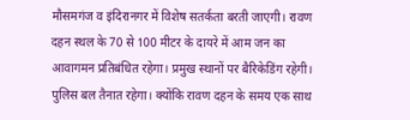मौसमगंज व इंदिरानगर में विशेष सतर्कता बरती जाएगी। रावण दहन स्थल के 70 से 100 मीटर के दायरे में आम जन का आवागमन प्रतिबंधित रहेगा। प्रमुख स्थानों पर बैरिकेडिंग रहेगी। पुलिस बल तैनात रहेगा। क्योंकि रावण दहन के समय एक साथ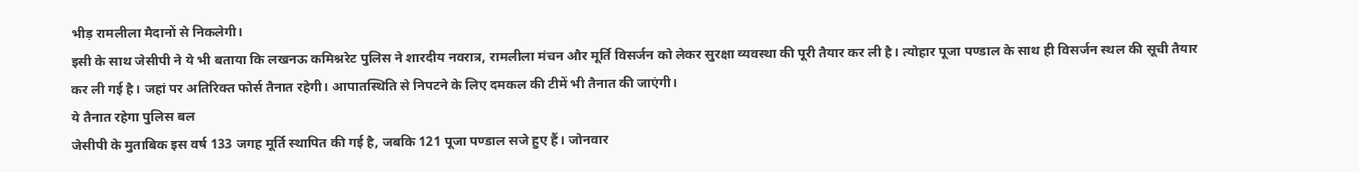भीड़ रामलीला मैदानों से निकलेगी।
इसी के साथ जेसीपी ने ये भी बताया कि लखनऊ कमिश्नरेट पुलिस ने शारदीय नवरात्र, रामलीला मंचन और मूर्ति विसर्जन को लेकर सुरक्षा व्यवस्था की पूरी तैयार कर ली है। त्योहार पूजा पण्डाल के साथ ही विसर्जन स्थल की सूची तैयार कर ली गई है। जहां पर अतिरिक्त फोर्स तैनात रहेगी। आपातस्थिति से निपटने के लिए दमकल की टीमें भी तैनात की जाएंगी।
ये तैनात रहेगा पुलिस बल
जेसीपी के मुताबिक इस वर्ष 133 जगह मूर्ति स्थापित की गई है, जबकि 121 पूजा पण्डाल सजे हुए हैं। जोनवार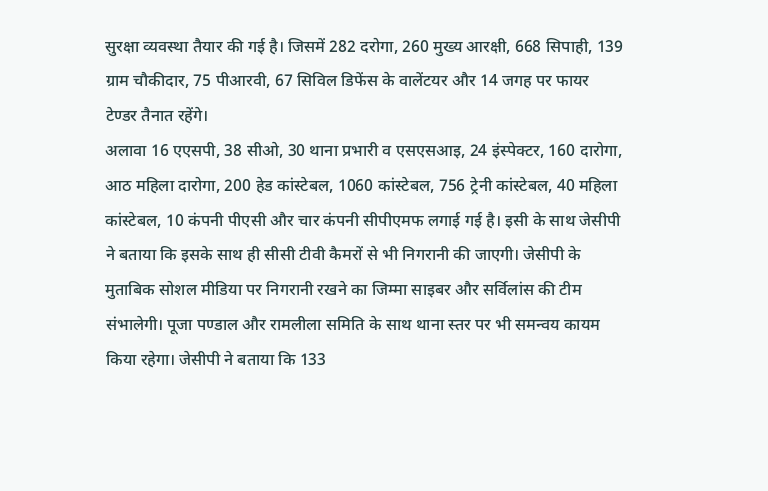सुरक्षा व्यवस्था तैयार की गई है। जिसमें 282 दरोगा, 260 मुख्य आरक्षी, 668 सिपाही, 139 ग्राम चौकीदार, 75 पीआरवी, 67 सिविल डिफेंस के वालेंटयर और 14 जगह पर फायर टेण्डर तैनात रहेंगे।
अलावा 16 एएसपी, 38 सीओ, 30 थाना प्रभारी व एसएसआइ, 24 इंस्पेक्टर, 160 दारोगा, आठ महिला दारोगा, 200 हेड कांस्टेबल, 1060 कांस्टेबल, 756 ट्रेनी कांस्टेबल, 40 महिला कांस्टेबल, 10 कंपनी पीएसी और चार कंपनी सीपीएमफ लगाई गई है। इसी के साथ जेसीपी ने बताया कि इसके साथ ही सीसी टीवी कैमरों से भी निगरानी की जाएगी। जेसीपी के मुताबिक सोशल मीडिया पर निगरानी रखने का जिम्मा साइबर और सर्विलांस की टीम संभालेगी। पूजा पण्डाल और रामलीला समिति के साथ थाना स्तर पर भी समन्वय कायम किया रहेगा। जेसीपी ने बताया कि 133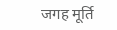जगह मूर्ति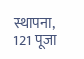स्थापना, 121 पूजा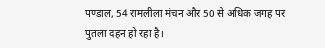पण्डाल, 54 रामलीला मंचन और 50 से अधिक जगह पर पुतला दहन हो रहा है।